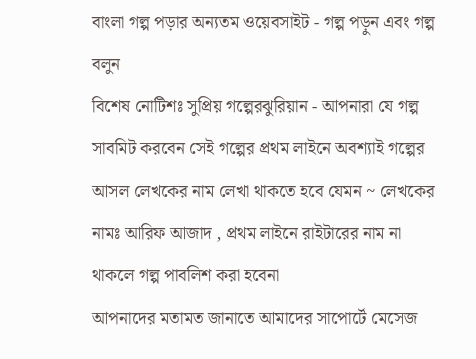বাংলা গল্প পড়ার অন্যতম ওয়েবসাইট - গল্প পড়ুন এবং গল্প বলুন
বিশেষ নোটিশঃ সুপ্রিয় গল্পেরঝুরিয়ান - আপনারা যে গল্প সাবমিট করবেন সেই গল্পের প্রথম লাইনে অবশ্যাই গল্পের আসল লেখকের নাম লেখা থাকতে হবে যেমন ~ লেখকের নামঃ আরিফ আজাদ , প্রথম লাইনে রাইটারের নাম না থাকলে গল্প পাবলিশ করা হবেনা
আপনাদের মতামত জানাতে আমাদের সাপোর্টে মেসেজ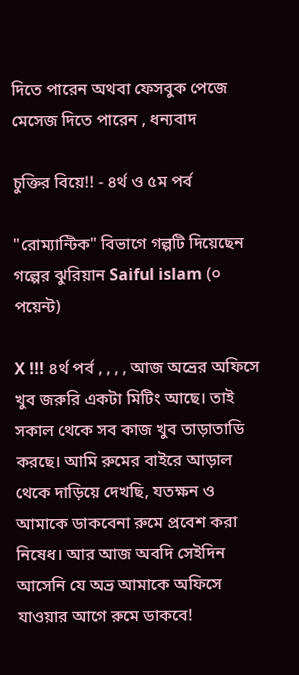দিতে পারেন অথবা ফেসবুক পেজে মেসেজ দিতে পারেন , ধন্যবাদ

চুক্তির বিয়ে!! - ৪র্থ ও ৫ম পর্ব

"রোম্যান্টিক" বিভাগে গল্পটি দিয়েছেন গল্পের ঝুরিয়ান Saiful islam (০ পয়েন্ট)

X !!! ৪র্থ পর্ব , , , , আজ অভ্রের অফিসে খুব জরুরি একটা মিটিং আছে। তাই সকাল থেকে সব কাজ খুব তাড়াতাডি করছে। আমি রুমের বাইরে আড়াল থেকে দাড়িয়ে দেখছি, যতক্ষন ও আমাকে ডাকবেনা রুমে প্রবেশ করা নিষেধ। আর আজ অবদি সেইদিন আসেনি যে অভ্র আমাকে অফিসে যাওয়ার আগে রুমে ডাকবে!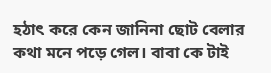হঠাৎ করে কেন জানিনা ছোট বেলার কথা মনে পড়ে গেল। বাবা কে টাই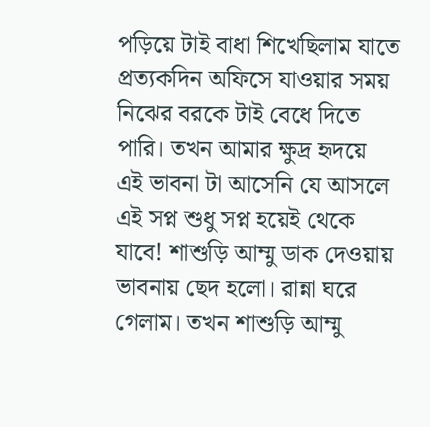পড়িয়ে টাই বাধা শিখেছিলাম যাতে প্রত্যকদিন অফিসে যাওয়ার সময় নিঝের বরকে টাই বেধে দিতে পারি। তখন আমার ক্ষুদ্র হৃদয়ে এই ভাবনা টা আসেনি যে আসলে এই সপ্ন শুধু সপ্ন হয়েই থেকে যাবে! শাশুড়ি আম্মু ডাক দেওয়ায় ভাবনায় ছেদ হলো। রান্না ঘরে গেলাম। তখন শাশুড়ি আম্মু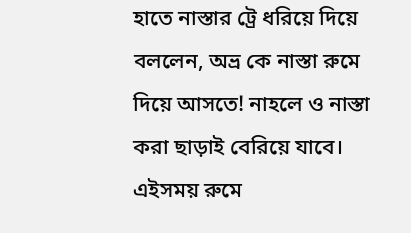হাতে নাস্তার ট্রে ধরিয়ে দিয়ে বললেন, অভ্র কে নাস্তা রুমে দিয়ে আসতে! নাহলে ও নাস্তা করা ছাড়াই বেরিয়ে যাবে। এইসময় রুমে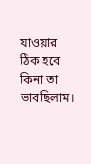যাওয়ার ঠিক হবে কিনা তা ভাবছিলাম।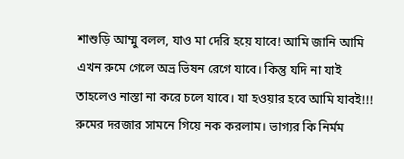শাশুড়ি আম্মু বলল, যাও মা দেরি হয়ে যাবে! আমি জানি আমি এখন রুমে গেলে অভ্র ভিষন রেগে যাবে। কিন্তু যদি না যাই তাহলেও নাস্তা না করে চলে যাবে। যা হওয়ার হবে আমি যাবই!!! রুমের দরজার সামনে গিয়ে নক করলাম। ভাগ্যর কি নির্মম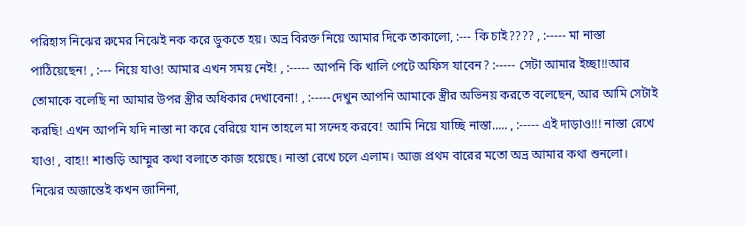পরিহাস নিঝের রুমের নিঝেই নক করে ডুকতে হয়। অভ্র বিরক্ত নিয়ে আমার দিকে তাকালো, :--- কি চাই???? , :----- মা নাস্তা পাঠিয়েছেন! , :--- নিয়ে যাও! আমার এখন সময় নেই! , :----- আপনি কি খালি পেটে অফিস যাবেন? :----- সেটা আমার ইচ্ছা!!আর তোমাকে বলেছি না আমার উপর স্ত্রীর অধিকার দেখাবেনা! , :-----দেখুন আপনি আমাকে স্ত্রীর অভিনয় করতে বলেছেন, আর আমি সেটাই করছি! এখন আপনি যদি নাস্তা না করে বেরিয়ে যান তাহলে মা সন্দেহ করবে! আমি নিয়ে যাচ্ছি নাস্তা..... , :----- এই দাড়াও!!! নাস্তা রেখে যাও! , বাহ!! শাশুড়ি আম্মুর কথা বলাতে কাজ হয়েছে। নাস্তা রেখে চলে এলাম। আজ প্রথম বারের মতো অভ্র আমার কথা শুনলো। নিঝের অজান্তেই কখন জানিনা,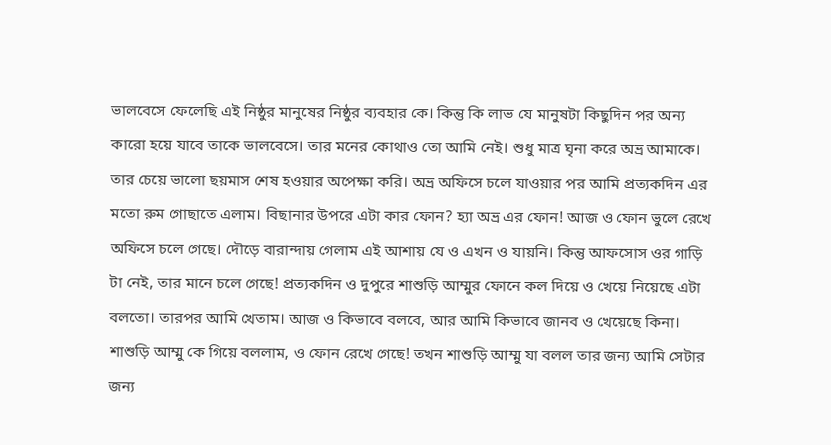ভালবেসে ফেলেছি এই নিষ্ঠুর মানুষের নিষ্ঠুর ব্যবহার কে। কিন্তু কি লাভ যে মানুষটা কিছুদিন পর অন্য কারো হয়ে যাবে তাকে ভালবেসে। তার মনের কোথাও তো আমি নেই। শুধু মাত্র ঘৃনা করে অভ্র আমাকে। তার চেয়ে ভালো ছয়মাস শেষ হওয়ার অপেক্ষা করি। অভ্র অফিসে চলে যাওয়ার পর আমি প্রত্যকদিন এর মতো রুম গোছাতে এলাম। বিছানার উপরে এটা কার ফোন? হ্যা অভ্র এর ফোন! আজ ও ফোন ভুলে রেখে অফিসে চলে গেছে। দৌড়ে বারান্দায় গেলাম এই আশায় যে ও এখন ও যায়নি। কিন্তু আফসোস ওর গাড়ি টা নেই, তার মানে চলে গেছে! প্রত্যকদিন ও দুপুরে শাশুড়ি আম্মুর ফোনে কল দিয়ে ও খেয়ে নিয়েছে এটা বলতো। তারপর আমি খেতাম। আজ ও কিভাবে বলবে, আর আমি কিভাবে জানব ও খেয়েছে কিনা। শাশুড়ি আম্মু কে গিয়ে বললাম, ও ফোন রেখে গেছে! তখন শাশুড়ি আম্মু যা বলল তার জন্য আমি সেটার জন্য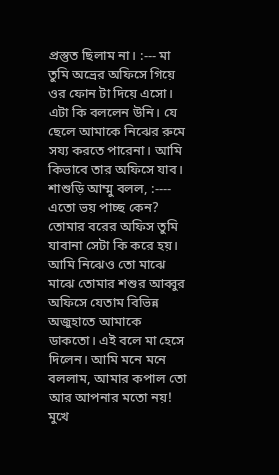প্রস্তুত ছিলাম না। :--- মা তুমি অভ্রের অফিসে গিয়ে ওর ফোন টা দিয়ে এসো। এটা কি বললেন উনি। যে ছেলে আমাকে নিঝের রুমে সয্য করতে পারেনা। আমি কিভাবে তার অফিসে যাব। শাশুড়ি আম্মু বলল, :---- এতো ভয় পাচ্ছ কেন? তোমার বরের অফিস তুমি যাবানা সেটা কি করে হয়। আমি নিঝেও তো মাঝে মাঝে তোমার শশুর আব্বুর অফিসে যেতাম বিভিন্ন অজুহাতে আমাকে ডাকতো। এই বলে মা হেসে দিলেন। আমি মনে মনে বললাম, আমার কপাল তো আর আপনার মতো নয়! মুখে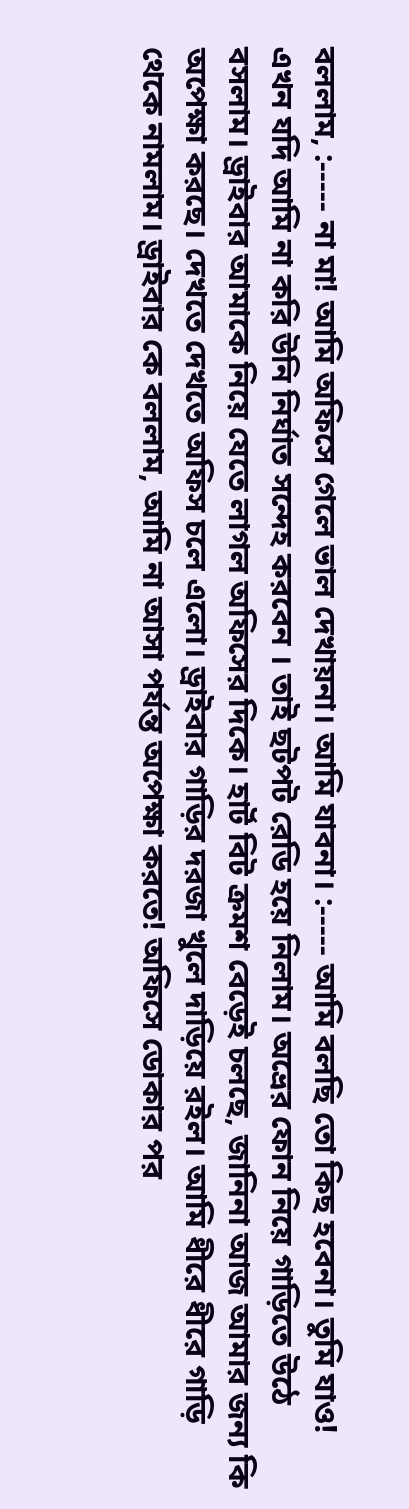বললাম, :----- না মা! আমি অফিসে গেলে ভাল দেখায়না। আমি যাবনা। :----- আমি বলছি তো কিছ হবেনা। তুমি যাও! এখন যদি আমি না করি উনি নির্ঘাত সন্দেহ করবেন । তাই ছটপট রেডি হয়ে নিলাম। অভ্রের ফোন নিয়ে গাড়িতে উঠে বসলাম। ড্রাইবার আমাকে নিয়ে যেতে লাগল অফিসের দিকে। হার্ট বিট ক্রমশ বেড়েই চলছে, জানিনা আজ আমার জন্য কি অপেক্ষা করছে। দেখতে দেখতে অফিস চলে এলো। ড্রাইবার গাড়ির দরজা খুলে দাড়িয়ে রইল। আমি ধীরে ধীরে গাড়ি থেকে নামলাম। ড্রাইবার কে বললাম, আমি না আসা পর্যন্ত অপেক্ষা করতে! অফিসে ডোকার পর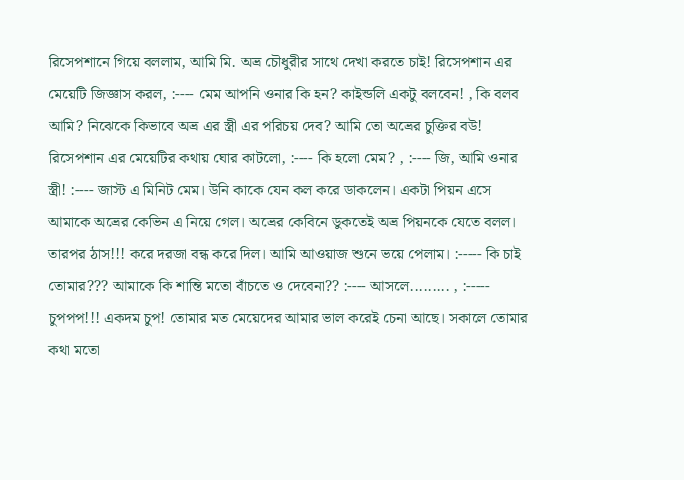রিসেপশানে গিয়ে বললাম, আমি মি. অভ্র চৌধুরীর সাথে দেখা করতে চাই! রিসেপশান এর মেয়েটি জিজ্ঞাস করল, :---- মেম আপনি ওনার কি হন? কাইন্ডলি একটু বলবেন! , কি বলব আমি? নিঝেকে কিভাবে অভ্র এর স্ত্রী এর পরিচয় দেব? আমি তো অভ্রের চুক্তির বউ! রিসেপশান এর মেয়েটির কথায় ঘোর কাটলো, :---- কি হলো মেম? , :---- জি, আমি ওনার স্ত্রী! :---- জাস্ট এ মিনিট মেম। উনি কাকে যেন কল করে ডাকলেন। একটা পিয়ন এসে আমাকে অভ্রের কেভিন এ নিয়ে গেল। অভ্রের কেবিনে ডুকতেই অভ্র পিয়নকে যেতে বলল। তারপর ঠাস!!! করে দরজা বন্ধ করে দিল। আমি আওয়াজ শুনে ভয়ে পেলাম। :----- কি চাই তোমার??? আমাকে কি শান্তি মতো বাঁচতে ও দেবেনা?? :---- আসলে......... , :----- চুপপপ!!! একদম চুপ! তোমার মত মেয়েদের আমার ভাল করেই চেনা আছে। সকালে তোমার কথা মতো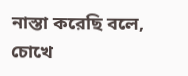নাস্তা করেছি বলে, চোখে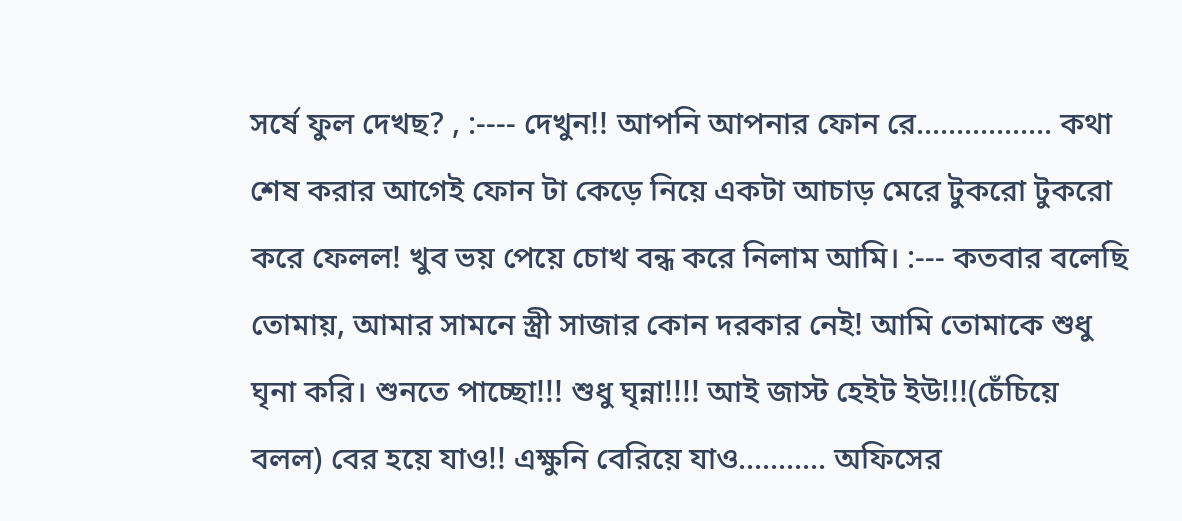সর্ষে ফুল দেখছ? , :---- দেখুন!! আপনি আপনার ফোন রে................. কথা শেষ করার আগেই ফোন টা কেড়ে নিয়ে একটা আচাড় মেরে টুকরো টুকরো করে ফেলল! খুব ভয় পেয়ে চোখ বন্ধ করে নিলাম আমি। :--- কতবার বলেছি তোমায়, আমার সামনে স্ত্রী সাজার কোন দরকার নেই! আমি তোমাকে শুধু ঘৃনা করি। শুনতে পাচ্ছো!!! শুধু ঘৃন্না!!!! আই জাস্ট হেইট ইউ!!!(চেঁচিয়ে বলল) বের হয়ে যাও!! এক্ষুনি বেরিয়ে যাও........... অফিসের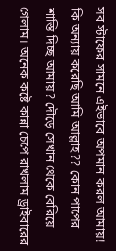সব স্টাফের সামনে এইভাবে অপমান করল আমায়! কি অন্যায় করেছি আমি আল্লাহ?? কোন পাপের শাস্তি দিচ্ছ আমায়? দৌড়ে সেখান থেকে বেরিয়ে গেলাম। অনেক কষ্টে কান্না চেপে রাখলাম ড্রাইবারের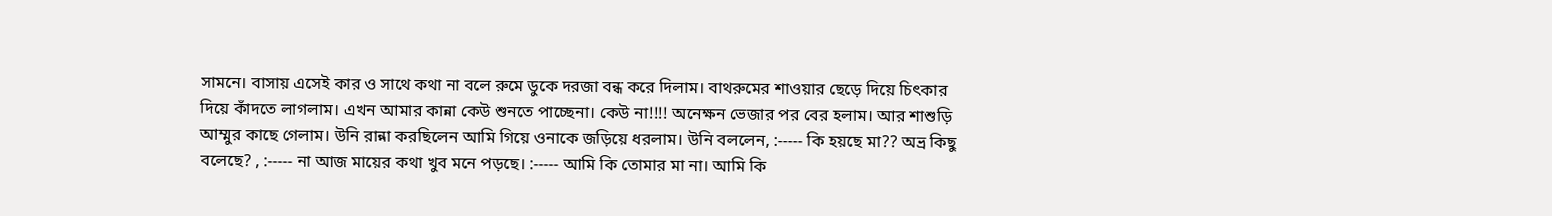সামনে। বাসায় এসেই কার ও সাথে কথা না বলে রুমে ডুকে দরজা বন্ধ করে দিলাম। বাথরুমের শাওয়ার ছেড়ে দিয়ে চিৎকার দিয়ে কাঁদতে লাগলাম। এখন আমার কান্না কেউ শুনতে পাচ্ছেনা। কেউ না!!!! অনেক্ষন ভেজার পর বের হলাম। আর শাশুড়ি আম্মুর কাছে গেলাম। উনি রান্না করছিলেন আমি গিয়ে ওনাকে জড়িয়ে ধরলাম। উনি বললেন, :----- কি হয়ছে মা?? অভ্র কিছু বলেছে? , :----- না আজ মায়ের কথা খুব মনে পড়ছে। :----- আমি কি তোমার মা না। আমি কি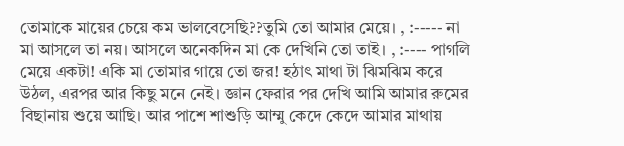তোমাকে মায়ের চেয়ে কম ভালবেসেছি??তুমি তো আমার মেয়ে। , :----- না মা আসলে তা নয়। আসলে অনেকদিন মা কে দেখিনি তো তাই। , :---- পাগলি মেয়ে একটা! একি মা তোমার গায়ে তো জর! হঠাৎ মাথা টা ঝিমঝিম করে উঠল, এরপর আর কিছু মনে নেই। জ্ঞান ফেরার পর দেখি আমি আমার রুমের বিছানায় শুয়ে আছি। আর পাশে শাশুড়ি আম্মু কেদে কেদে আমার মাথায়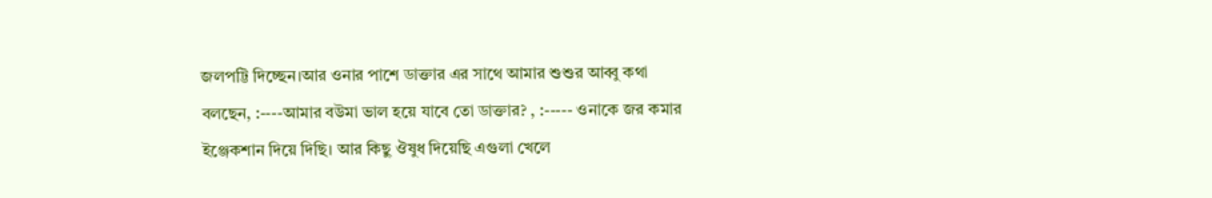জলপট্টি দিচ্ছেন।আর ওনার পাশে ডাক্তার এর সাথে আমার শুশুর আব্বু কথা বলছেন, :----আমার বউমা ভাল হয়ে যাবে তো ডাক্তার? , :----- ওনাকে জর কমার ইঞ্জেকশান দিয়ে দিছি। আর কিছু ঔষুধ দিয়েছি এগুলা খেলে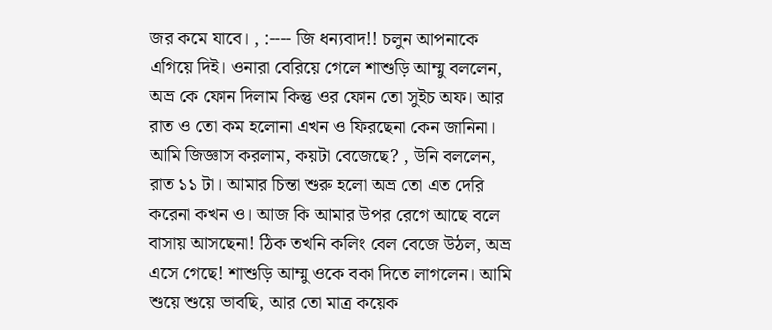জর কমে যাবে। , :---- জি ধন্যবাদ!! চলুন আপনাকে এগিয়ে দিই। ওনারা বেরিয়ে গেলে শাশুড়ি আম্মু বললেন, অভ্র কে ফোন দিলাম কিন্তু ওর ফোন তো সুইচ অফ। আর রাত ও তো কম হলোনা এখন ও ফিরছেনা কেন জানিনা। আমি জিজ্ঞাস করলাম, কয়টা বেজেছে? , উনি বললেন, রাত ১১ টা। আমার চিন্তা শুরু হলো অভ্র তো এত দেরি করেনা কখন ও। আজ কি আমার উপর রেগে আছে বলে বাসায় আসছেনা! ঠিক তখনি কলিং বেল বেজে উঠল, অভ্র এসে গেছে! শাশুড়ি আম্মু ওকে বকা দিতে লাগলেন। আমি শুয়ে শুয়ে ভাবছি, আর তো মাত্র কয়েক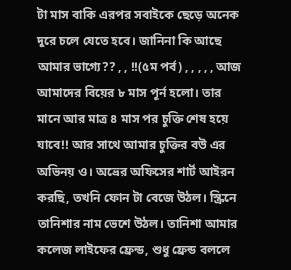টা মাস বাকি এরপর সবাইকে ছেড়ে অনেক দুরে চলে যেতে হবে। জানিনা কি আছে আমার ভাগ্যে?? , , !!(৫ম পর্ব) , , , , , আজ আমাদের বিয়ের ৮ মাস পূর্ন হলো। তার মানে আর মাত্র ৪ মাস পর চুক্তি শেষ হয়ে যাবে!! আর সাথে আমার চুক্তির বউ এর অভিনয় ও। অভ্রের অফিসের শার্ট আইরন করছি, তখনি ফোন টা বেজে উঠল। স্ক্রিনে তানিশার নাম ভেশে উঠল। তানিশা আমার কলেজ লাইফের ফ্রেন্ড, শুধু ফ্রেন্ড বললে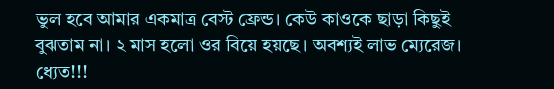ভুল হবে আমার একমাত্র বেস্ট ফ্রেন্ড। কেউ কাওকে ছাড়া কিছুই বুঝতাম না। ২ মাস হলো ওর বিয়ে হয়ছে। অবশ্যই লাভ ম্যেরেজ। ধ্যেত!!!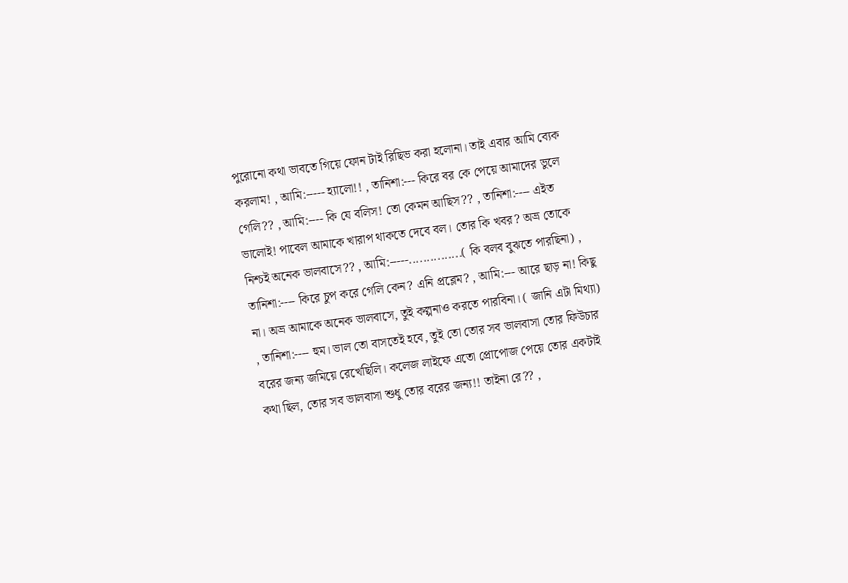পুরোনো কথা ভাবতে গিয়ে ফোন টাই রিছিভ করা হলোনা। তাই এবার আমি ব্যেক করলাম! , আমি:----- হ্যালো!! , তানিশা:--- কিরে বর কে পেয়ে আমাদের ভুলে গেলি?? , আমি:---- কি যে বলিস! তো কেমন আছিস?? , তানিশা:---- এইত ভালোই! পাবেল আমাকে খারাপ থাকতে দেবে বল। তোর কি খবর? অভ্র তোকে নিশ্চই অনেক ভালবাসে?? , আমি:-----...............( কি বলব বুঝতে পারছিনা) , তানিশা:---- কিরে চুপ করে গেলি কেন? এনি প্রব্লেম? , আমি:--- আরে ছাড় না! কিছু না। অভ্র আমাকে অনেক ভালবাসে, তুই কল্পনাও করতে পারবিনা। ( জানি এটা মিথ্যা) , তানিশা:---- হুম। ভাল তো বাসতেই হবে, তুই তো তোর সব ভালবাসা তোর ফিউচার বরের জন্য জমিয়ে রেখেছিলি। কলেজ লাইফে এতো প্রোপোজ পেয়ে তোর একটাই কথা ছিল, তোর সব ভালবাসা শুধু তোর বরের জন্য!! তাইনা রে?? ,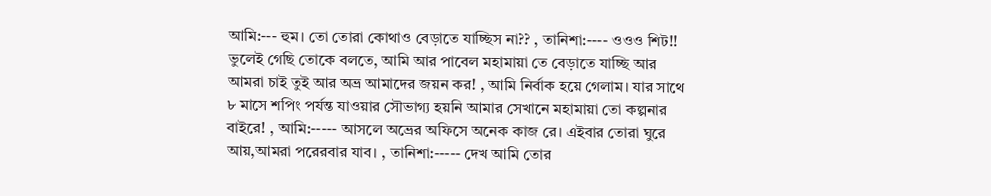আমি:--- হুম। তো তোরা কোথাও বেড়াতে যাচ্ছিস না?? , তানিশা:---- ওওও শিট!! ভুলেই গেছি তোকে বলতে, আমি আর পাবেল মহামায়া তে বেড়াতে যাচ্ছি আর আমরা চাই তুই আর অভ্র আমাদের জয়ন কর! , আমি নির্বাক হয়ে গেলাম। যার সাথে ৮ মাসে শপিং পর্যন্ত যাওয়ার সৌভাগ্য হয়নি আমার সেখানে মহামায়া তো কল্পনার বাইরে! , আমি:----- আসলে অভ্রের অফিসে অনেক কাজ রে। এইবার তোরা ঘুরে আয়,আমরা পরেরবার যাব। , তানিশা:----- দেখ আমি তোর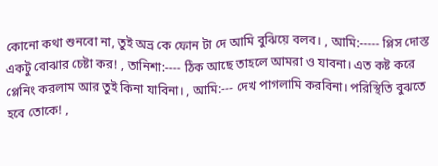কোনো কথা শুনবো না, তুই অভ্র কে ফোন টা দে আমি বুঝিয়ে বলব। , আমি:----- প্লিস দোস্ত একটু বোঝার চেষ্টা কর! , তানিশা:---- ঠিক আছে তাহলে আমরা ও যাবনা। এত কষ্ট করে প্লেনিং করলাম আর তুই কিনা যাবিনা। , আমি:--- দেখ পাগলামি করবিনা। পরিস্থিতি বুঝতে হবে তোকে! ,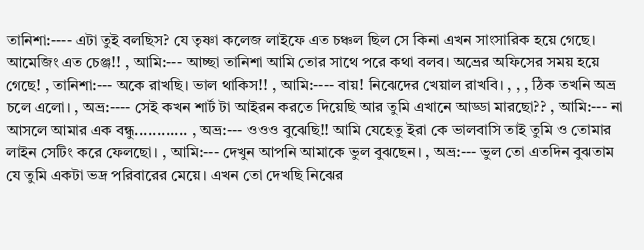তানিশা:---- এটা তুই বলছিস? যে তৃষ্ণা কলেজ লাইফে এত চঞ্চল ছিল সে কিনা এখন সাংসারিক হয়ে গেছে। আমেজিং এত চেঞ্জ!! , আমি:--- আচ্ছা তানিশা আমি তোর সাথে পরে কথা বলব। অভ্রের অফিসের সময় হয়ে গেছে! , তানিশা:--- অকে রাখছি। ভাল থাকিস!! , আমি:---- বায়! নিঝেদের খেয়াল রাখবি। , , , ঠিক তখনি অভ্র চলে এলো। , অভ্র:---- সেই কখন শার্ট টা আইরন করতে দিয়েছি আর তুমি এখানে আড্ডা মারছো?? , আমি:--- না আসলে আমার এক বন্ধু............ , অভ্র:--- ওওও বুঝেছি!! আমি যেহেতু ইরা কে ভালবাসি তাই তুমি ও তোমার লাইন সেটিং করে ফেলছো। , আমি:--- দেখুন আপনি আমাকে ভুল বুঝছেন। , অভ্র:--- ভুল তো এতদিন বুঝতাম যে তুমি একটা ভদ্র পরিবারের মেয়ে। এখন তো দেখছি নিঝের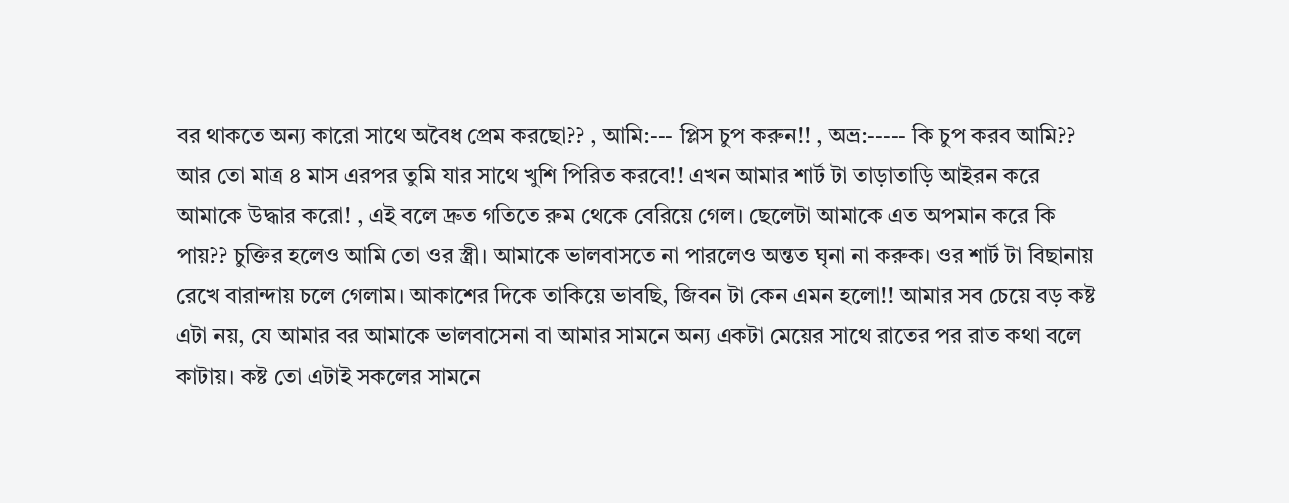বর থাকতে অন্য কারো সাথে অবৈধ প্রেম করছো?? , আমি:--- প্লিস চুপ করুন!! , অভ্র:----- কি চুপ করব আমি?? আর তো মাত্র ৪ মাস এরপর তুমি যার সাথে খুশি পিরিত করবে!! এখন আমার শার্ট টা তাড়াতাড়ি আইরন করে আমাকে উদ্ধার করো! , এই বলে দ্রুত গতিতে রুম থেকে বেরিয়ে গেল। ছেলেটা আমাকে এত অপমান করে কি পায়?? চুক্তির হলেও আমি তো ওর স্ত্রী। আমাকে ভালবাসতে না পারলেও অন্তত ঘৃনা না করুক। ওর শার্ট টা বিছানায় রেখে বারান্দায় চলে গেলাম। আকাশের দিকে তাকিয়ে ভাবছি, জিবন টা কেন এমন হলো!! আমার সব চেয়ে বড় কষ্ট এটা নয়, যে আমার বর আমাকে ভালবাসেনা বা আমার সামনে অন্য একটা মেয়ের সাথে রাতের পর রাত কথা বলে কাটায়। কষ্ট তো এটাই সকলের সামনে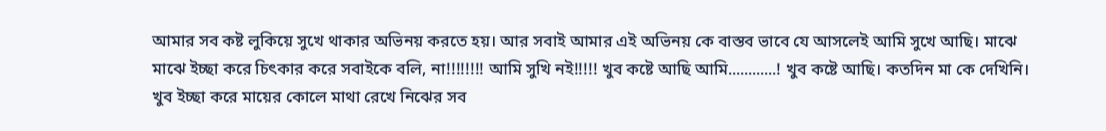আমার সব কষ্ট লুকিয়ে সুখে থাকার অভিনয় করতে হয়। আর সবাই আমার এই অভিনয় কে বাস্তব ভাবে যে আসলেই আমি সুখে আছি। মাঝে মাঝে ইচ্ছা করে চিৎকার করে সবাইকে বলি, না!!!!!!!! আমি সুখি নই!!!!! খুব কষ্টে আছি আমি............! খুব কষ্টে আছি। কতদিন মা কে দেখিনি। খুব ইচ্ছা করে মায়ের কোলে মাথা রেখে নিঝের সব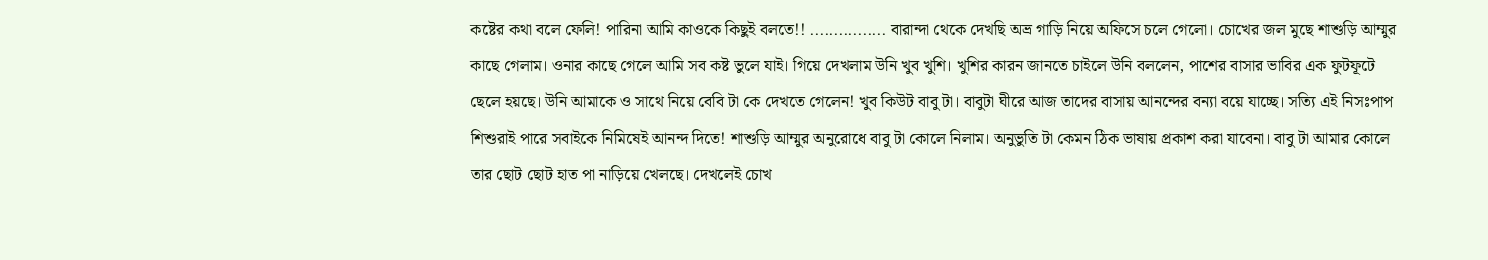কষ্টের কথা বলে ফেলি! পারিনা আমি কাওকে কিছুই বলতে!! ................ বারান্দা থেকে দেখছি অভ্র গাড়ি নিয়ে অফিসে চলে গেলো। চোখের জল মুছে শাশুড়ি আম্মুর কাছে গেলাম। ওনার কাছে গেলে আমি সব কষ্ট ভুলে যাই। গিয়ে দেখলাম উনি খুব খুশি। খুশির কারন জানতে চাইলে উনি বললেন, পাশের বাসার ভাবির এক ফুটফূটে ছেলে হয়ছে। উনি আমাকে ও সাথে নিয়ে বেবি টা কে দেখতে গেলেন! খুব কিউট বাবু টা। বাবুটা ঘীরে আজ তাদের বাসায় আনন্দের বন্যা বয়ে যাচ্ছে। সত্যি এই নিসঃপাপ শিশুরাই পারে সবাইকে নিমিষেই আনন্দ দিতে! শাশুড়ি আম্মুর অনুরোধে বাবু টা কোলে নিলাম। অনুভুতি টা কেমন ঠিক ভাষায় প্রকাশ করা যাবেনা। বাবু টা আমার কোলে তার ছোট ছোট হাত পা নাড়িয়ে খেলছে। দেখলেই চোখ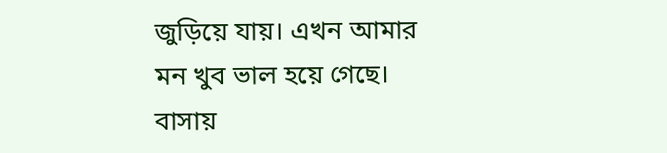জুড়িয়ে যায়। এখন আমার মন খুব ভাল হয়ে গেছে। বাসায়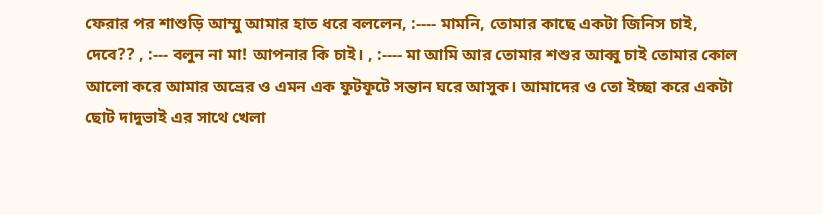ফেরার পর শাশুড়ি আম্মু আমার হাত ধরে বললেন, :---- মামনি, তোমার কাছে একটা জিনিস চাই, দেবে?? , :--- বলুন না মা! আপনার কি চাই। , :---- মা আমি আর তোমার শশুর আব্বু চাই তোমার কোল আলো করে আমার অভ্রের ও এমন এক ফুটফূটে সন্তান ঘরে আসুক। আমাদের ও তো ইচ্ছা করে একটা ছোট দাদুভাই এর সাথে খেলা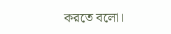করতে বলো।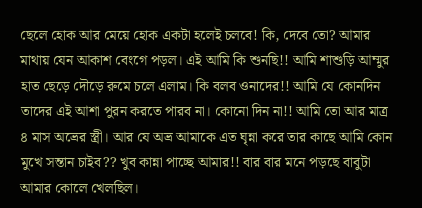ছেলে হোক আর মেয়ে হোক একটা হলেই চলবে! কি, দেবে তো? আমার মাথায় যেন আকাশ বেংগে পড়ল। এই আমি কি শুনছি!! আমি শাশুড়ি আম্মুর হাত ছেড়ে দৌড়ে রুমে চলে এলাম। কি বলব ওনাদের!! আমি যে কোনদিন তাদের এই আশা পুরন করতে পারব না। কোনো দিন না!! আমি তো আর মাত্র ৪ মাস অভ্রের স্ত্রী। আর যে অভ্র আমাকে এত ঘৃন্না করে তার কাছে আমি কোন মুখে সন্তান চাইব?? খুব কান্না পাচ্ছে আমার!! বার বার মনে পড়ছে বাবুটা আমার কোলে খেলছিল।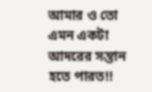আমার ও তো এমন একটা আদরের সন্তান হতে পারত!!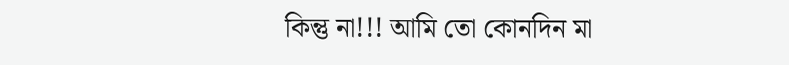কিন্তু না!!! আমি তো কোনদিন মা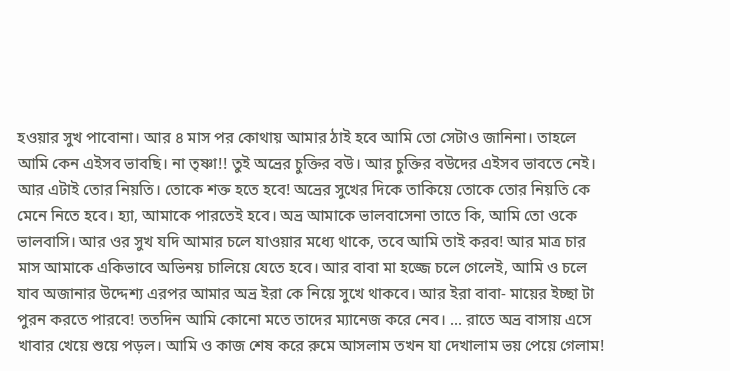হওয়ার সুখ পাবোনা। আর ৪ মাস পর কোথায় আমার ঠাই হবে আমি তো সেটাও জানিনা। তাহলে আমি কেন এইসব ভাবছি। না তৃষ্ণা!! তুই অভ্রের চুক্তির বউ। আর চুক্তির বউদের এইসব ভাবতে নেই। আর এটাই তোর নিয়তি। তোকে শক্ত হতে হবে! অভ্রের সুখের দিকে তাকিয়ে তোকে তোর নিয়তি কে মেনে নিতে হবে। হ্যা, আমাকে পারতেই হবে। অভ্র আমাকে ভালবাসেনা তাতে কি, আমি তো ওকে ভালবাসি। আর ওর সুখ যদি আমার চলে যাওয়ার মধ্যে থাকে, তবে আমি তাই করব! আর মাত্র চার মাস আমাকে একিভাবে অভিনয় চালিয়ে যেতে হবে। আর বাবা মা হজ্জে চলে গেলেই, আমি ও চলে যাব অজানার উদ্দেশ্য এরপর আমার অভ্র ইরা কে নিয়ে সুখে থাকবে। আর ইরা বাবা- মায়ের ইচ্ছা টা পুরন করতে পারবে! ততদিন আমি কোনো মতে তাদের ম্যানেজ করে নেব। ... রাতে অভ্র বাসায় এসে খাবার খেয়ে শুয়ে পড়ল। আমি ও কাজ শেষ করে রুমে আসলাম তখন যা দেখালাম ভয় পেয়ে গেলাম!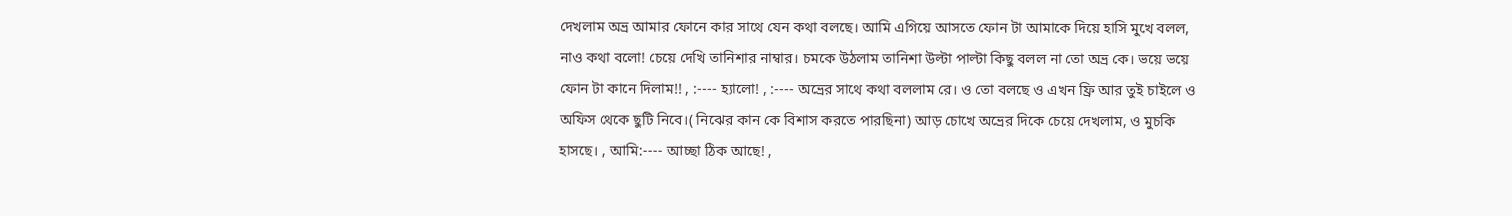দেখলাম অভ্র আমার ফোনে কার সাথে যেন কথা বলছে। আমি এগিয়ে আসতে ফোন টা আমাকে দিয়ে হাসি মুখে বলল, নাও কথা বলো! চেয়ে দেখি তানিশার নাম্বার। চমকে উঠলাম তানিশা উল্টা পাল্টা কিছু বলল না তো অভ্র কে। ভয়ে ভয়ে ফোন টা কানে দিলাম!! , :---- হ্যালো! , :---- অভ্রের সাথে কথা বললাম রে। ও তো বলছে ও এখন ফ্রি আর তুই চাইলে ও অফিস থেকে ছুটি নিবে।( নিঝের কান কে বিশাস করতে পারছিনা) আড় চোখে অভ্রের দিকে চেয়ে দেখলাম, ও মুচকি হাসছে। , আমি:---- আচ্ছা ঠিক আছে! ,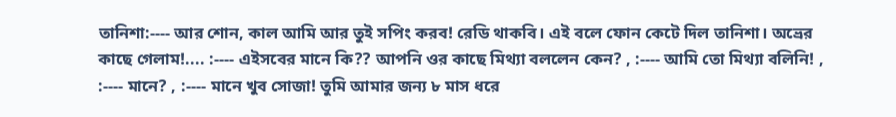তানিশা:---- আর শোন, কাল আমি আর তুই সপিং করব! রেডি থাকবি। এই বলে ফোন কেটে দিল তানিশা। অভ্রের কাছে গেলাম!.... :---- এইসবের মানে কি?? আপনি ওর কাছে মিথ্যা বললেন কেন? , :---- আমি তো মিথ্যা বলিনি! , :---- মানে? , :---- মানে খুব সোজা! তুমি আমার জন্য ৮ মাস ধরে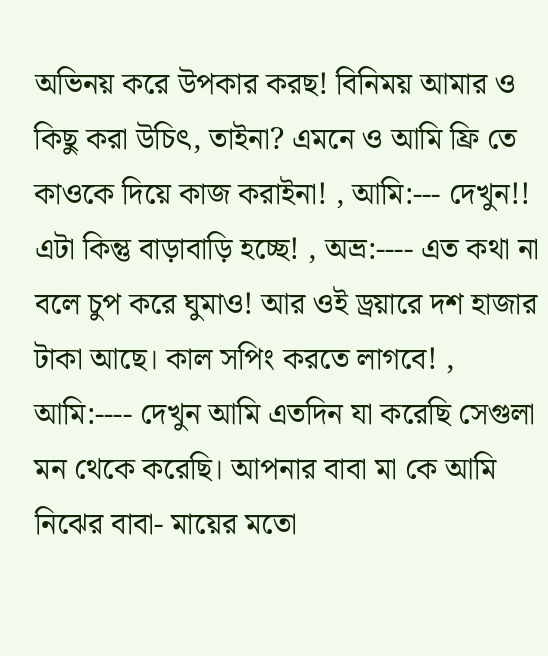অভিনয় করে উপকার করছ! বিনিময় আমার ও কিছু করা উচিৎ, তাইনা? এমনে ও আমি ফ্রি তে কাওকে দিয়ে কাজ করাইনা! , আমি:--- দেখুন!! এটা কিন্তু বাড়াবাড়ি হচ্ছে! , অভ্র:---- এত কথা না বলে চুপ করে ঘুমাও! আর ওই ড্রয়ারে দশ হাজার টাকা আছে। কাল সপিং করতে লাগবে! , আমি:---- দেখুন আমি এতদিন যা করেছি সেগুলা মন থেকে করেছি। আপনার বাবা মা কে আমি নিঝের বাবা- মায়ের মতো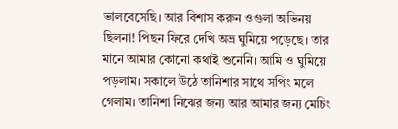ভালবেসেছি। আর বিশাস করুন ওগুলা অভিনয় ছিলনা! পিছন ফিরে দেখি অভ্র ঘুমিয়ে পড়েছে। তার মানে আমার কোনো কথাই শুনেনি। আমি ও ঘুমিয়ে পড়লাম। সকালে উঠে তানিশার সাথে সপিং মলে গেলাম। তানিশা নিঝের জন্য আর আমার জন্য মেচিং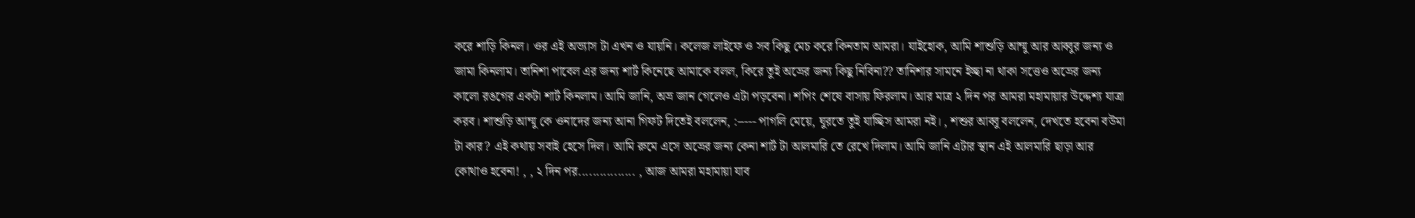করে শাড়ি কিনল। ওর এই অভ্যাস টা এখন ও যায়নি। কলেজ লাইফে ও সব কিছু মেচ করে কিনতাম আমরা। যাইহোক, আমি শাশুড়ি আম্মু আর আব্বুর জন্য ও জামা কিনলাম। তানিশা পাবেল এর জন্য শার্ট কিনেছে আমাকে বলল, কিরে তুই অভ্রের জন্য কিছু নিবিনা?? তানিশার সামনে ইচ্ছা না থাকা সত্তেও অভ্রের জন্য কালো রঙগের একটা শার্ট কিনলাম। আমি জানি, অভ্র জান গেলেও এটা পড়বেনা। শপিং শেষে বাসায় ফিরলাম। আর মাত্র ২ দিন পর আমরা মহামায়ার উদ্দেশ্য যাত্রা করব। শাশুড়ি আম্মু কে ওনাদের জন্য আনা গিফট দিতেই বললেন, :----- পাগলি মেয়ে, ঘুরতে তুই যাচ্ছিস আমরা নই। , শশুর আব্বু বললেন, দেখতে হবেনা বউমা টা কার? এই কথায় সবাই হেসে দিল। আমি রুমে এসে অভ্রের জন্য কেনা শার্ট টা আলমারি তে রেখে দিলাম। আমি জানি এটার স্থান এই আলমারি ছাড়া আর কোথাও হবেনা! , , ২ দিন পর................ , আজ আমরা মহামায়া যাব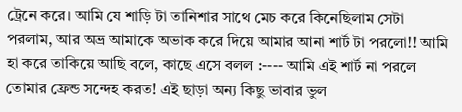ট্রেনে করে। আমি যে শাড়ি টা তানিশার সাথে মেচ করে কিনেছিলাম সেটা পরলাম, আর অভ্র আমাকে অভাক করে দিয়ে আমার আনা শার্ট টা পরলো!! আমি হা করে তাকিয়ে আছি বলে, কাছে এসে বলল :---- আমি এই শার্ট না পরলে তোমার ফ্রেন্ড সন্দেহ করত! এই ছাড়া অন্য কিছু ভাবার ভুল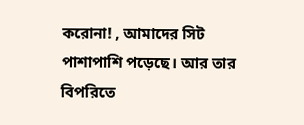করোনা! , আমাদের সিট পাশাপাশি পড়েছে। আর তার বিপরিতে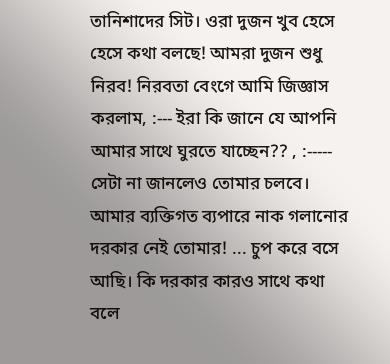তানিশাদের সিট। ওরা দুজন খুব হেসে হেসে কথা বলছে! আমরা দুজন শুধু নিরব! নিরবতা বেংগে আমি জিজ্ঞাস করলাম, :--- ইরা কি জানে যে আপনি আমার সাথে ঘুরতে যাচ্ছেন?? , :----- সেটা না জানলেও তোমার চলবে। আমার ব্যক্তিগত ব্যপারে নাক গলানোর দরকার নেই তোমার! ... চুপ করে বসে আছি। কি দরকার কারও সাথে কথা বলে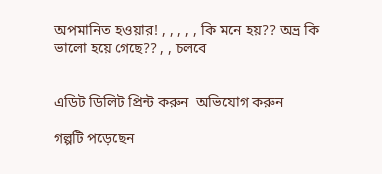অপমানিত হওয়ার! , , , , , কি মনে হয়?? অভ্র কি ভালো হয়ে গেছে?? , , চলবে


এডিট ডিলিট প্রিন্ট করুন  অভিযোগ করুন

গল্পটি পড়েছেন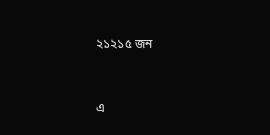২১২১৫ জন


এ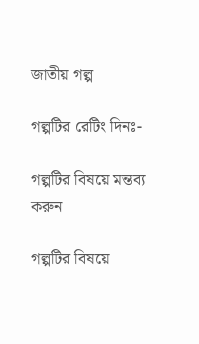জাতীয় গল্প

গল্পটির রেটিং দিনঃ-

গল্পটির বিষয়ে মন্তব্য করুন

গল্পটির বিষয়ে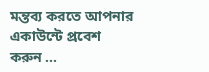মন্তব্য করতে আপনার একাউন্টে প্রবেশ করুন ...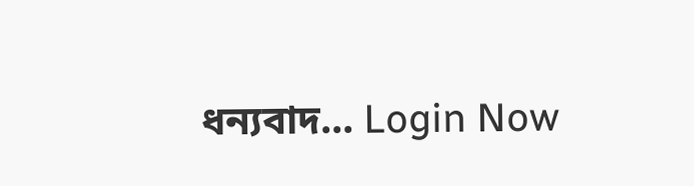ধন্যবাদ... Login Now